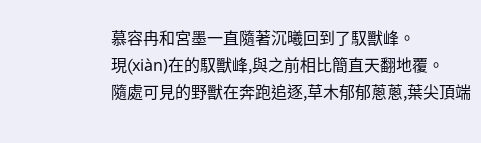慕容冉和宮墨一直隨著沉曦回到了馭獸峰。
現(xiàn)在的馭獸峰,與之前相比簡直天翻地覆。
隨處可見的野獸在奔跑追逐,草木郁郁蔥蔥,葉尖頂端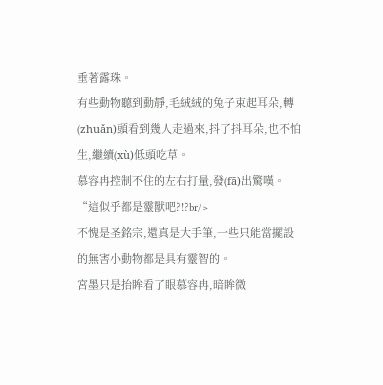垂著露珠。
有些動物聽到動靜,毛絨絨的兔子束起耳朵,轉(zhuǎn)頭看到幾人走過來,抖了抖耳朵,也不怕生,繼續(xù)低頭吃草。
慕容冉控制不住的左右打量,發(fā)出驚嘆。
“這似乎都是靈獸吧?!?br/>
不愧是圣銘宗,還真是大手筆,一些只能當擺設的無害小動物都是具有靈智的。
宮墨只是抬眸看了眼慕容冉,暗眸微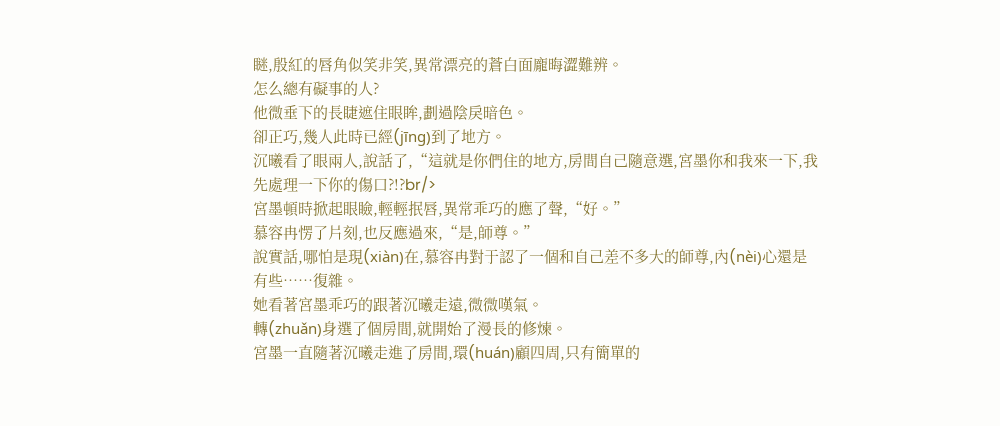瞇,殷紅的唇角似笑非笑,異常漂亮的蒼白面龐晦澀難辨。
怎么總有礙事的人?
他微垂下的長睫遮住眼眸,劃過陰戾暗色。
卻正巧,幾人此時已經(jīng)到了地方。
沉曦看了眼兩人,說話了,“這就是你們住的地方,房間自己隨意選,宮墨你和我來一下,我先處理一下你的傷口?!?br/>
宮墨頓時掀起眼瞼,輕輕抿唇,異常乖巧的應了聲,“好。”
慕容冉愣了片刻,也反應過來,“是,師尊。”
說實話,哪怕是現(xiàn)在,慕容冉對于認了一個和自己差不多大的師尊,內(nèi)心還是有些……復雜。
她看著宮墨乖巧的跟著沉曦走遠,微微嘆氣。
轉(zhuǎn)身選了個房間,就開始了漫長的修煉。
宮墨一直隨著沉曦走進了房間,環(huán)顧四周,只有簡單的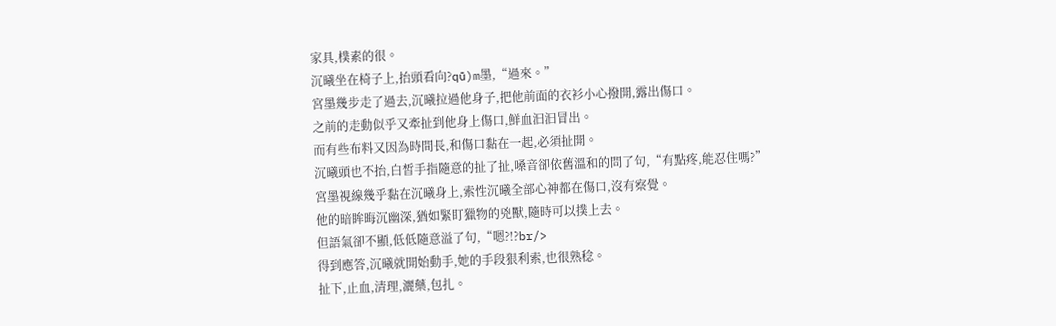家具,樸素的很。
沉曦坐在椅子上,抬頭看向?qū)m墨,“過來。”
宮墨幾步走了過去,沉曦拉過他身子,把他前面的衣衫小心撥開,露出傷口。
之前的走動似乎又牽扯到他身上傷口,鮮血汩汩冒出。
而有些布料又因為時間長,和傷口黏在一起,必須扯開。
沉曦頭也不抬,白皙手指隨意的扯了扯,嗓音卻依舊溫和的問了句,“有點疼,能忍住嗎?”
宮墨視線幾乎黏在沉曦身上,索性沉曦全部心神都在傷口,沒有察覺。
他的暗眸晦沉幽深,猶如緊盯獵物的兇獸,隨時可以撲上去。
但語氣卻不顯,低低隨意溢了句,“嗯?!?br/>
得到應答,沉曦就開始動手,她的手段狠利索,也很熟稔。
扯下,止血,清理,灑藥,包扎。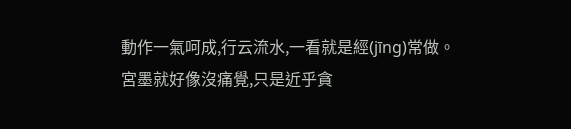動作一氣呵成,行云流水,一看就是經(jīng)常做。
宮墨就好像沒痛覺,只是近乎貪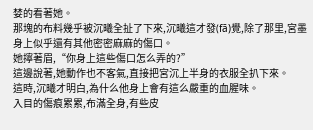婪的看著她。
那塊的布料幾乎被沉曦全扯了下來,沉曦這才發(fā)覺,除了那里,宮墨身上似乎還有其他密密麻麻的傷口。
她擰著眉,“你身上這些傷口怎么弄的?”
這邊說著,她動作也不客氣,直接把宮沉上半身的衣服全扒下來。
這時,沉曦才明白,為什么他身上會有這么嚴重的血腥味。
入目的傷痕累累,布滿全身,有些皮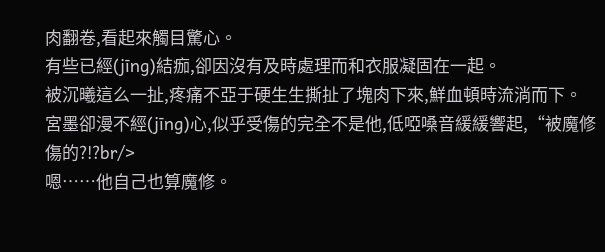肉翻卷,看起來觸目驚心。
有些已經(jīng)結痂,卻因沒有及時處理而和衣服凝固在一起。
被沉曦這么一扯,疼痛不亞于硬生生撕扯了塊肉下來,鮮血頓時流淌而下。
宮墨卻漫不經(jīng)心,似乎受傷的完全不是他,低啞嗓音緩緩響起,“被魔修傷的?!?br/>
嗯……他自己也算魔修。